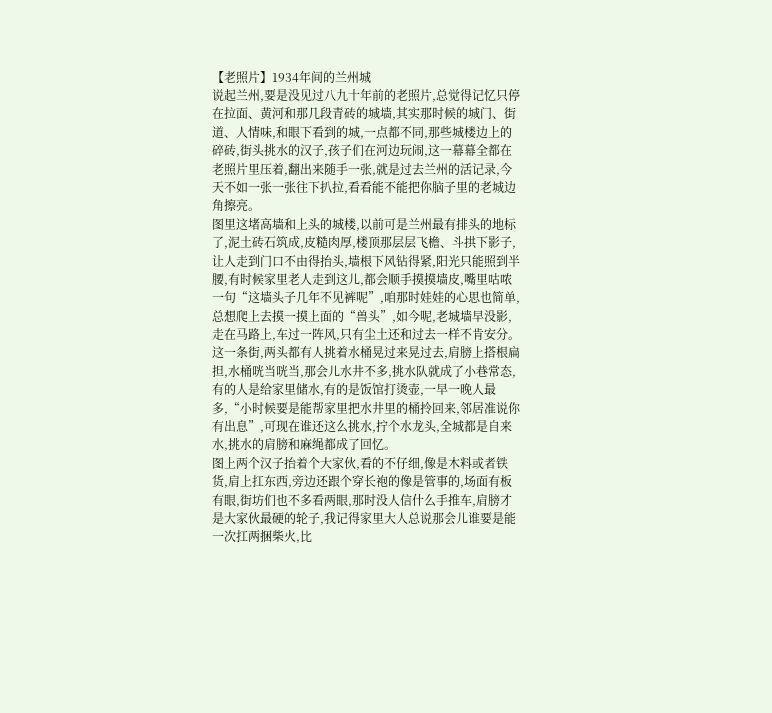【老照片】1934年间的兰州城
说起兰州,要是没见过八九十年前的老照片,总觉得记忆只停在拉面、黄河和那几段青砖的城墙,其实那时候的城门、街道、人情味,和眼下看到的城,一点都不同,那些城楼边上的碎砖,街头挑水的汉子,孩子们在河边玩闹,这一幕幕全都在老照片里压着,翻出来随手一张,就是过去兰州的活记录,今天不如一张一张往下扒拉,看看能不能把你脑子里的老城边角擦亮。
图里这堵高墙和上头的城楼,以前可是兰州最有排头的地标了,泥土砖石筑成,皮糙肉厚,楼顶那层层飞檐、斗拱下影子,让人走到门口不由得抬头,墙根下风钻得紧,阳光只能照到半腰,有时候家里老人走到这儿,都会顺手摸摸墙皮,嘴里咕哝一句“这墙头子几年不见裤呢”,咱那时娃娃的心思也简单,总想爬上去摸一摸上面的“兽头”,如今呢,老城墙早没影,走在马路上,车过一阵风,只有尘土还和过去一样不肯安分。
这一条街,两头都有人挑着水桶晃过来晃过去,肩膀上搭根扁担,水桶咣当咣当,那会儿水井不多,挑水队就成了小巷常态,有的人是给家里储水,有的是饭馆打烫壶,一早一晚人最多,“小时候要是能帮家里把水井里的桶拎回来,邻居准说你有出息”,可现在谁还这么挑水,拧个水龙头,全城都是自来水,挑水的肩膀和麻绳都成了回忆。
图上两个汉子抬着个大家伙,看的不仔细,像是木料或者铁货,肩上扛东西,旁边还跟个穿长袍的像是管事的,场面有板有眼,街坊们也不多看两眼,那时没人信什么手推车,肩膀才是大家伙最硬的轮子,我记得家里大人总说那会儿谁要是能一次扛两捆柴火,比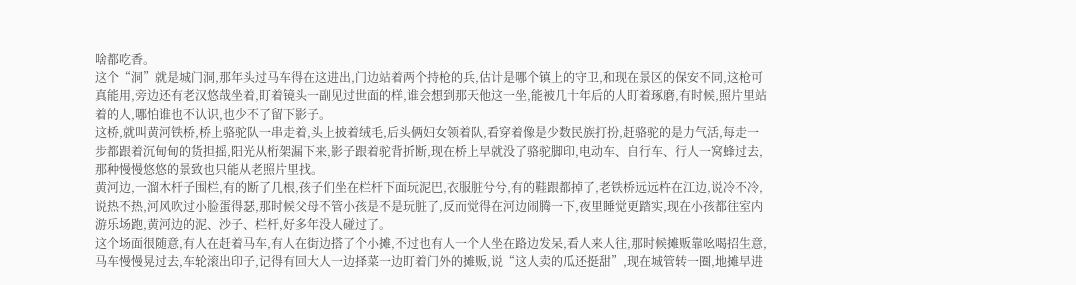啥都吃香。
这个“洞”就是城门洞,那年头过马车得在这进出,门边站着两个持枪的兵,估计是哪个镇上的守卫,和现在景区的保安不同,这枪可真能用,旁边还有老汉悠哉坐着,盯着镜头一副见过世面的样,谁会想到那天他这一坐,能被几十年后的人盯着琢磨,有时候,照片里站着的人,哪怕谁也不认识,也少不了留下影子。
这桥,就叫黄河铁桥,桥上骆驼队一串走着,头上披着绒毛,后头俩妇女领着队,看穿着像是少数民族打扮,赶骆驼的是力气活,每走一步都跟着沉甸甸的货担摇,阳光从桁架漏下来,影子跟着驼背折断,现在桥上早就没了骆驼脚印,电动车、自行车、行人一窝蜂过去,那种慢慢悠悠的景致也只能从老照片里找。
黄河边,一溜木杆子围栏,有的断了几根,孩子们坐在栏杆下面玩泥巴,衣服脏兮兮,有的鞋跟都掉了,老铁桥远远杵在江边,说冷不冷,说热不热,河风吹过小脸蛋得瑟,那时候父母不管小孩是不是玩脏了,反而觉得在河边闹腾一下,夜里睡觉更踏实,现在小孩都往室内游乐场跑,黄河边的泥、沙子、栏杆,好多年没人碰过了。
这个场面很随意,有人在赶着马车,有人在街边搭了个小摊,不过也有人一个人坐在路边发呆,看人来人往,那时候摊贩靠吆喝招生意,马车慢慢晃过去,车轮滚出印子,记得有回大人一边择菜一边盯着门外的摊贩,说“这人卖的瓜还挺甜”,现在城管转一圈,地摊早进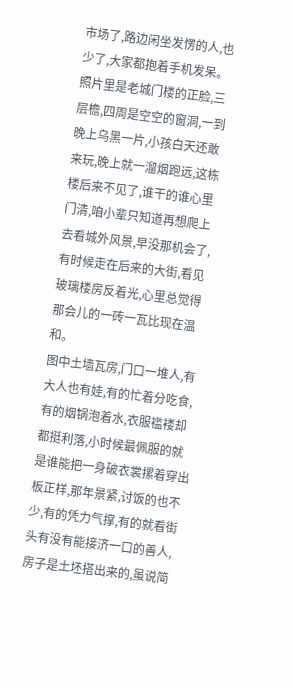市场了,路边闲坐发愣的人,也少了,大家都抱着手机发呆。
照片里是老城门楼的正脸,三层檐,四周是空空的窗洞,一到晚上乌黑一片,小孩白天还敢来玩,晚上就一溜烟跑远,这栋楼后来不见了,谁干的谁心里门清,咱小辈只知道再想爬上去看城外风景,早没那机会了,有时候走在后来的大街,看见玻璃楼房反着光,心里总觉得那会儿的一砖一瓦比现在温和。
图中土墙瓦房,门口一堆人,有大人也有娃,有的忙着分吃食,有的烟锅泡着水,衣服褴褛却都挺利落,小时候最佩服的就是谁能把一身破衣裳摞着穿出板正样,那年景紧,讨饭的也不少,有的凭力气撑,有的就看街头有没有能接济一口的善人,房子是土坯搭出来的,虽说简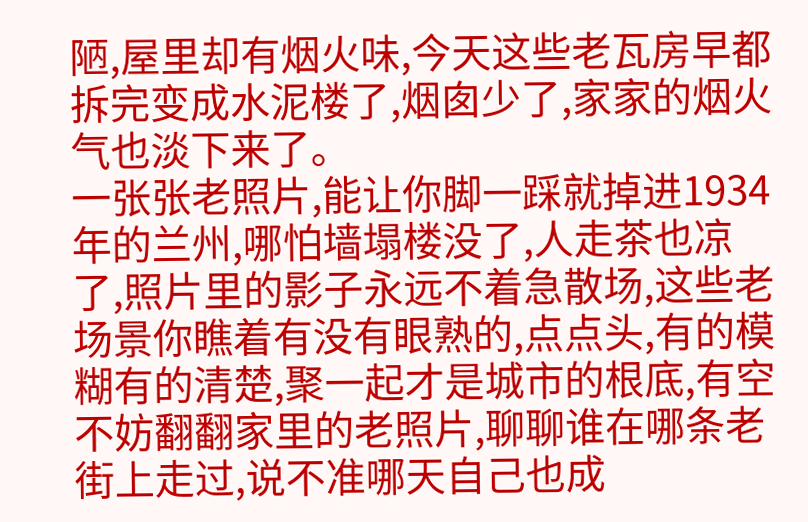陋,屋里却有烟火味,今天这些老瓦房早都拆完变成水泥楼了,烟囱少了,家家的烟火气也淡下来了。
一张张老照片,能让你脚一踩就掉进1934年的兰州,哪怕墙塌楼没了,人走茶也凉了,照片里的影子永远不着急散场,这些老场景你瞧着有没有眼熟的,点点头,有的模糊有的清楚,聚一起才是城市的根底,有空不妨翻翻家里的老照片,聊聊谁在哪条老街上走过,说不准哪天自己也成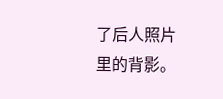了后人照片里的背影。